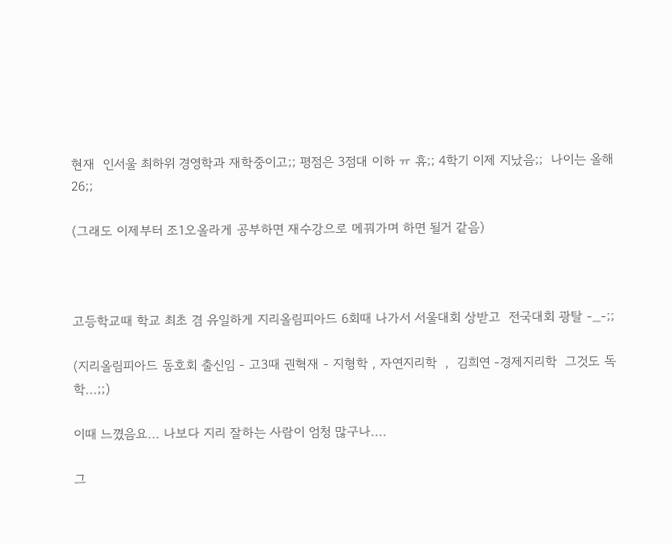현재  인서울 최하위 경영학과 재학중이고;; 평점은 3점대 이하 ㅠ 휴;; 4학기 이제 지났음;;  나이는 올해 26;;

(그래도 이제부터 조1오올라게 공부하면 재수강으로 메꿔가며 하면 될거 같음)



고등학교때 학교 최초 겸 유일하게 지리올림피아드 6회때 나가서 서울대회 상받고  전국대회 광탈 -_-;;

(지리올림피아드 동호회 출신임 - 고3때 권혁재 - 지형학 , 자연지리학  ,  김희연 -경제지리학  그것도 독학...;;)

이때 느꼈음요... 나보다 지리 잘하는 사람이 엄청 많구나....

그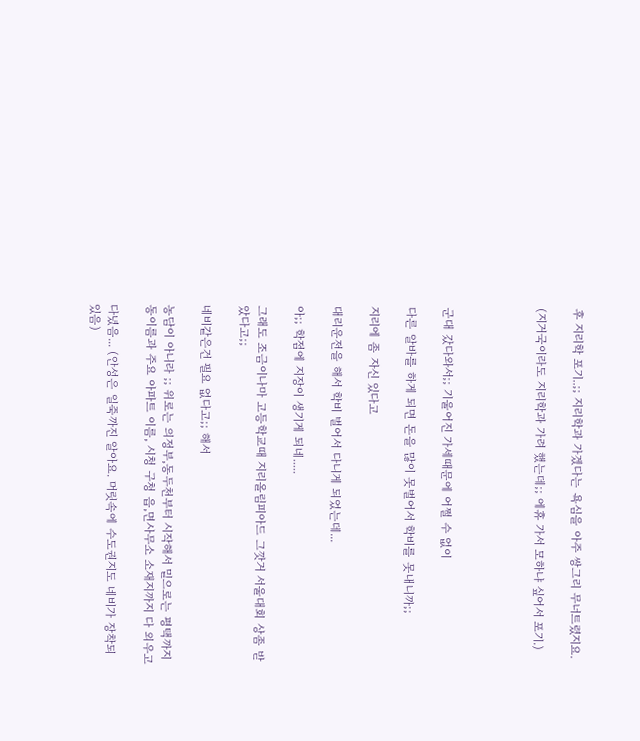후 지리학 포기..;; 지리학과 가겠다는 욕심을 아주 쌍그리 무너트렸지요.

(지거국이라도 지리학과 가려 했는데;; 에휴 가서 모하냐 싶어서 포기.)




군대 갔다와서;; 기울어진 가세때문에 어쩔 수 없이

다른 알바를 하게 되면 돈을 많이 못벌어서 학비를 못내니까;;

지리에 좀 자신 있다고

대리운전을 해서 학비 벌어서 다니게 되었는데...

아;; 학점에 지장이 생기게 되네.....

그래도 조금이나마 고등학교때 지리올림피아드 그깟거 서울대회 상좀 받았다고;;

네비같은건 필요 없다고;; 해서

농담이 아니라 ;; 위로는 의정부,동두천부터 시작해서 밑으로는 평택까지 동이름과 주요 아파트 이름, 시청 구청 읍,면사무소 소재지까지 다 외우고

다녔음... (안성은 일죽까진 알아요. 머릿속에 수도권지도 네비가 장착되 있음)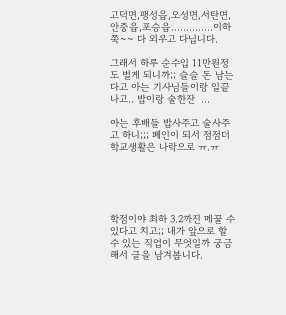고덕면,팽성읍,오성면,서탄면,안중읍,포승읍..............이하 쭉~~ 다 외우고 다닙니다.

그래서 하루 순수입 11만원정도 벌게 되니까;; 슬슬 돈 남는다고 아는 기사님들이랑 일끝나고.. 밥이랑 술한잔  ...

아는 후배들 밥사주고 술사주고 하니;;; 폐인이 되서 점점더 학교생활은 나락으로 ㅠ.ㅠ





학점이야 최하 3.2까진 메꿀 수 있다고 치고;; 내가 앞으로 할 수 있는 직업이 무엇일까 궁금해서 글을 남겨봅니다.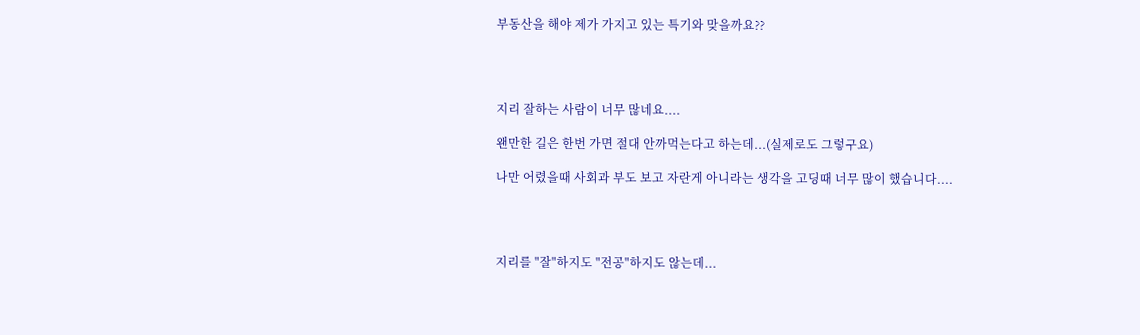부동산을 해야 제가 가지고 있는 특기와 맞을까요??




지리 잘하는 사람이 너무 많네요....

왠만한 길은 한번 가면 절대 안까먹는다고 하는데...(실제로도 그렇구요)

나만 어렸을때 사회과 부도 보고 자란게 아니라는 생각을 고딩때 너무 많이 했습니다....




지리를 "잘"하지도 "전공"하지도 않는데...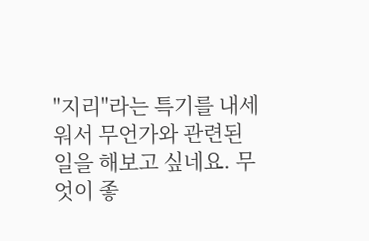"지리"라는 특기를 내세워서 무언가와 관련된 일을 해보고 싶네요. 무엇이 좋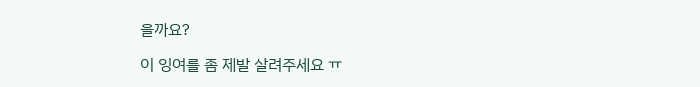을까요?

이 잉여를 좀 제발 살려주세요 ㅠ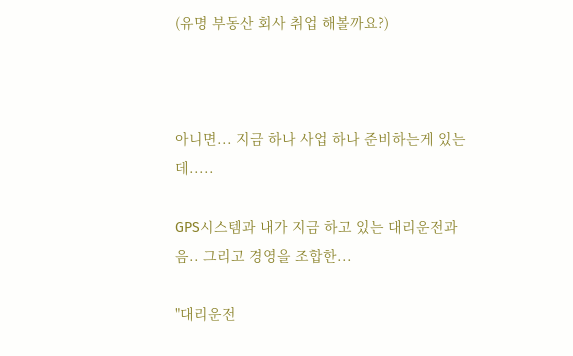(유명 부동산 회사 취업 해볼까요?)



아니면... 지금 하나 사업 하나 준비하는게 있는데.....

GPS시스템과 내가 지금 하고 있는 대리운전과 음.. 그리고 경영을 조합한...

"대리운전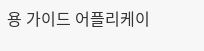용 가이드 어플리케이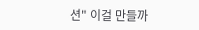션" 이걸 만들까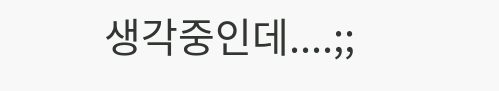생각중인데....;;